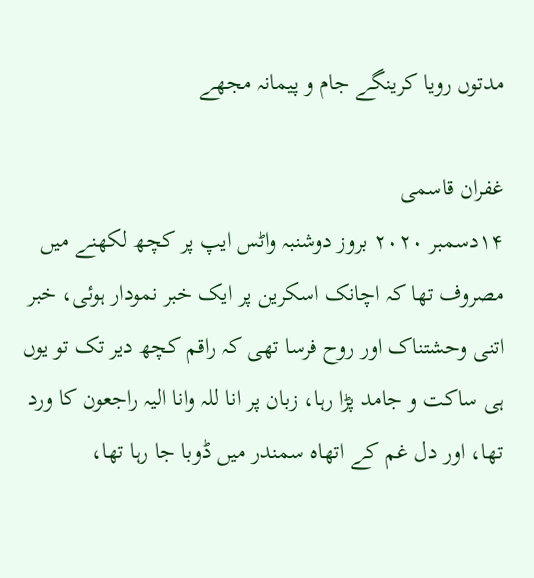مدتوں رویا کرینگے جام و پیمانہ مجھے

غفران قاسمی
۱۴دسمبر ۲۰۲۰ بروز دوشنبہ واٹس ایپ پر کچھ لکھنے میں مصروف تھا کہ اچانک اسکرین پر ایک خبر نمودار ہوئی، خبر اتنی وحشتناک اور روح فرسا تھی کہ راقم کچھ دیر تک تو یوں ہی ساکت و جامد پڑا رہا، زبان پر انا للہ وانا الیہ راجعون کا ورد تھا، اور دل غم کے اتھاہ سمندر میں ڈوبا جا رہا تھا،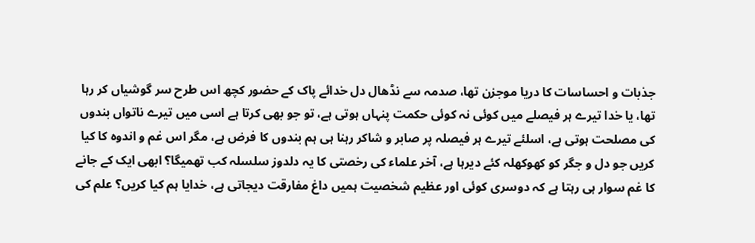جذبات و احساسات کا دریا موجزن تھا، صدمہ سے نڈھال دل خدائے پاک کے حضور کچھ اس طرح سر گوشیاں کر رہا تھا، یا خدا تیرے ہر فیصلے میں کوئی نہ کوئی حکمت پنہاں ہوتی ہے، تو جو بھی کرتا ہے اسی میں تیرے ناتواں بندوں کی مصلحت ہوتی ہے، اسلئے تیرے ہر فیصلہ پر صابر و شاکر رہنا ہی ہم بندوں کا فرض ہے، مگر اس غم و اندوہ کا کیا کریں جو دل و جگر کو کھوکھلہ کئے دیرہا ہے، آخر علماء کی رخصتی کا یہ دلدوز سلسلہ کب تھمیگا؟ ابھی ایک کے جانے کا غم سوار ہی رہتا ہے کہ دوسری کوئی اور عظیم شخصیت ہمیں داغ مفارقت دیجاتی ہے، خدایا ہم کیا کریں؟ علم کی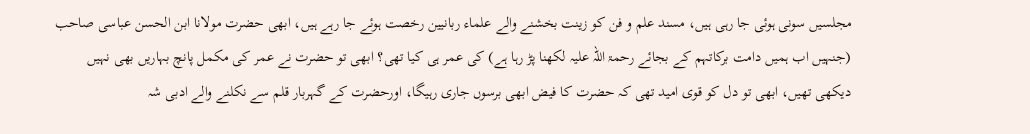مجلسیں سونی ہوئی جا رہی ہیں، مسند علم و فن کو زینت بخشنے والے علماء ربانیین رخصت ہوئے جا رہے ہیں، ابھی حضرت مولانا ابن الحسن عباسی صاحب (جنہیں اب ہمیں دامت برکاتہم کے بجائے رحمۃ اللہ علیہ لکھنا پڑ رہا ہے) کی عمر ہی کیا تھی؟ ابھی تو حضرت نے عمر کی مکمل پانچ بہاریں بھی نہیں دیکھی تھیں، ابھی تو دل کو قوی امید تھی کہ حضرت کا فیض ابھی برسوں جاری رہیگا، اورحضرت کے گہربار قلم سے نکلنے والے ادبی شہ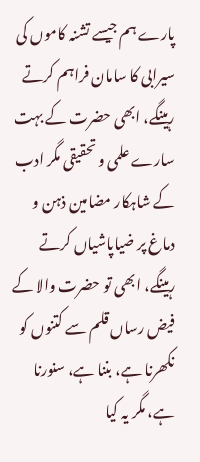پارے ہم جیسے تشنہ کاموں کی سیرابی کا سامان فراہم کرتے رہینگے، ابھی حضرت کے بہت سارے علمی و تحقیقی مگر ادب کے شاہکار مضامین ذہن و دماغ پر ضیاپاشیاں کرتے رہینگے، ابھی تو حضرت والا کے فیض رساں قلم سے کتنوں کو نکھرنا ہے، بننا ہے، سنورنا ہے، مگر یہ کیا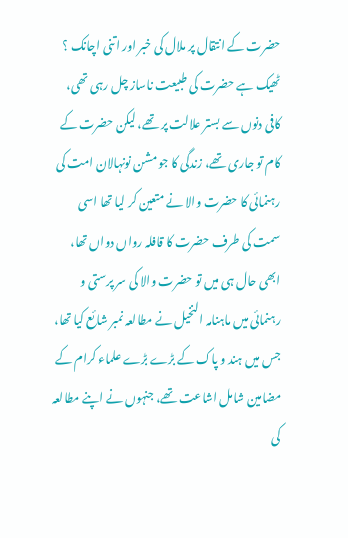حضرت کے انتقال پر ملال کی خبر اور اتنی اچانک ؟ ٹھیک ہے حضرت کی طبیعت ناساز چل رہی تھی، کافی دنوں سے بستر علالت پر تھے، لیکن حضرت کے کام تو جاری تھے، زندگی کا جو مشن نونہالان امت کی رہنمائی کا حضرت والا نے متعین کر لیا تھا اسی سمت کی طرف حضرت کا قافلہ رواں دواں تھا، ابھی حال ہی میں تو حضرت والا کی سر پرستی و رہنمائی میں ماہنامہ النخیل نے مطالعہ نمبر شائع کیا تھا، جس میں ہند و پاک کے بڑے بڑے علماء کرام کے مضامین شامل اشاعت تھے، جنہوں نے اپنے مطالعہ کی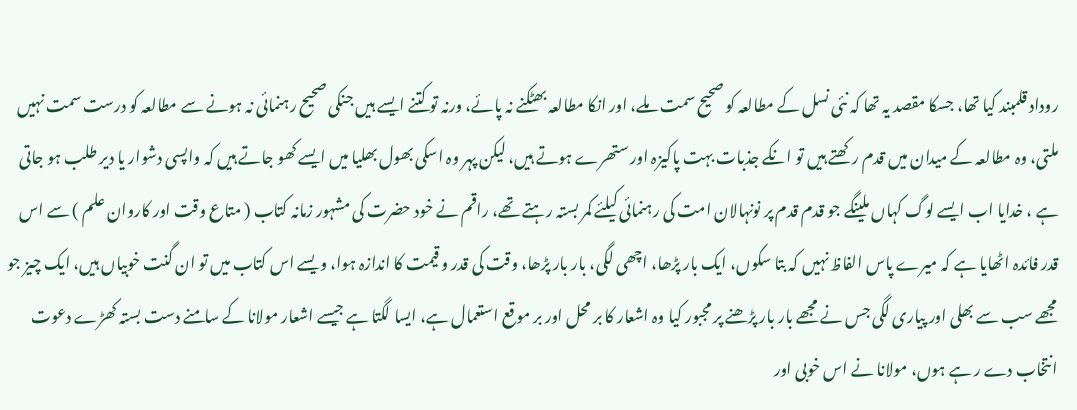روداد قلمبند کیا تھا، جسکا مقصد یہ تھا کہ نئی نسل کے مطالعہ کو صحیح سمت ملے، اور انکا مطالعہ بھٹکنے نہ پائے، ورنہ تو کتنے ایسے ہیں جنکی صحیح رہنمائی نہ ہونے سے مطالعہ کو درست سمت نہیں ملتی، وہ مطالعہ کے میدان میں قدم رکھتے ہیں تو انکے جذبات بہت پاکیزہ اور ستھرے ہوتے ہیں، لیکن پہر وہ اسکی بھول بھلیا میں ایسے کھو جاتے ہیں کہ واپسی دشوار یا دیر طلب ہو جاتی ہے ، خدایا اب ایسے لوگ کہاں ملینگے جو قدم قدم پر نونہالان امت کی رہنمائی کیلئے کمر بستہ رہتے تھے، راقم نے خود حضرت کی مشہور زمانہ کتاب ( متاع وقت اور کاروان علم ) سے اس قدر فائدہ اٹھایا ہے کہ میرے پاس الفاظ نہیں کہ بتا سکوں، ایک بار پڑھا، اچھی لگی، بار بار پڑھا، وقت کی قدر و قیمت کا اندازہ ہوا، ویسے اس کتاب میں تو ان گنت خوبیاں ہیں، ایک چیز جو مجھے سب سے بھلی اور پیاری لگی جس نے مجھے بار بار پڑھنے پر مجبور کیا وہ اشعار کا بر محل اور بر موقع استعمال ہے، ایسا لگتا ہے جیسے اشعار مولانا کے سامنے دست بستہ کھڑے دعوت انتخاب دے ر ہے ہوں، مولانا نے اس خوبی اور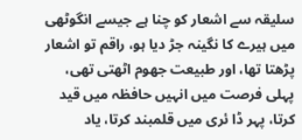سلیقہ سے اشعار کو چنا ہے جیسے انگوٹھی میں ہیرے کا نگینہ جڑ دیا ہو، راقم تو اشعار پڑھتا تھا، اور طبیعت جھوم اٹھتی تھی، پہلی فرصت میں انہیں حافظہ میں قید کرتا، پہر ڈا ئری میں قلمبند کرتا، یاد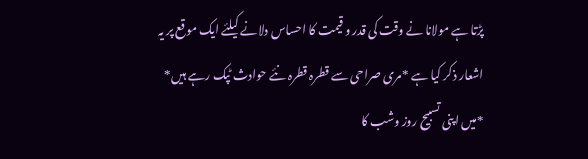پڑتا ہے مولانا نے وقت کی قدر و قیمت کا احساس دلانے کیلئے ایک موقع پر یہ اشعار ذکر کیا ہے *مری صراحی سے قطرہ قطرہ نئے حوادث ٹپک رہے ہیں* *میں اپنی تسبیح روز وشب کا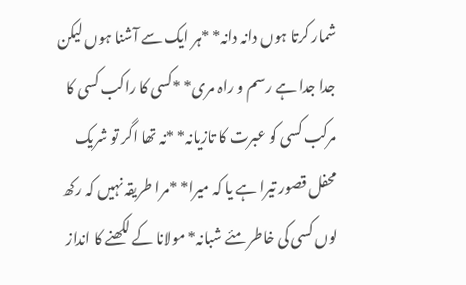شمار کرتا ہوں دانہ دانہ* *ہر ایک سے آشنا ہوں لیکن جدا جدا ہے رسم و راہ مری* *کسی کا راکب کسی کا مرکب کسی کو عبرت کا تازیانہ* *نہ تھا اگر تو شریک محفل قصور تیرا ہے یا کہ میرا* *مرا طریقہ نہیں کہ رکھ لوں کسی کی خاطر مئے شبانہ* مولانا کے لکھنے کا انداز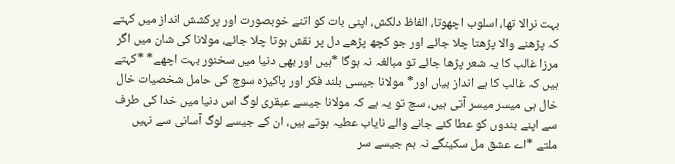بہت نرالا تھا، اسلوب اچھوتا، الفاظ دلکش، اپنی بات کو اتنے خوبصورت اور پرکشش انداز میں کہتے کہ پڑھنے والا پڑھتا چلا جائے اور جو کچھ پڑھے دل پر نقش ہوتا چلا جائے، مولانا کی شان میں اگر مرزا غالب کا یہ شعر پڑھا جائے تو مبالغہ نہ ہوگا *ہیں اور بھی دنیا میں سخنور بہت اچھے* *کہتے ہیں کہ غالب کا ہے انداز بیاں اور* مولانا جیسی بلند فکر اور پاکیزہ سوچ کی حامل شخصیات خال خال ہی میسر میسر آتی ہیں، سچ تو یہ ہے کہ مولانا جیسے عبقری لوگ اس دنیا میں خدا کی طرف سے اپنے بندوں کو عطا کئے جانے والے نایاب عطیہ ہوتے ہیں، ان کے جیسے لوگ آسانی سے نہیں ملتے *اے عشق مل سکینگے نہ ہم جیسے سر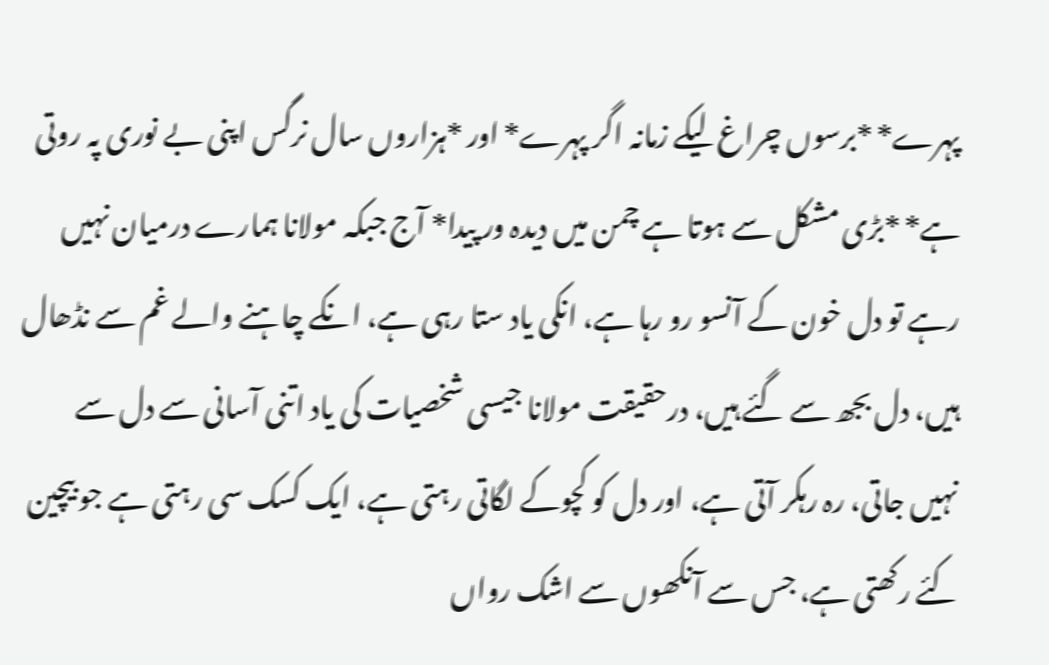پہرے* *برسوں چراغ لیکے زمانہ اگر پہرے* اور *ہزاروں سال نرگس اپنی بے نوری پہ روتی ہے* *بڑی مشکل سے ہوتا ہے چمن میں دیدہ ور پیدا* آج جبکہ مولانا ہمارے درمیان نہیں رہے تو دل خون کے آنسو رو رہا ہے، انکی یاد ستا رہی ہے، انکے چاہنے والے غم سے نڈھال ہیں، دل بجھ سے گئے ہیں، درحقیقت مولانا جیسی شخصیات کی یاد اتنی آسانی سے دل سے نہیں جاتی، رہ رہکر آتی ہے، اور دل کو کچوکے لگاتی رہتی ہے، ایک کسک سی رہتی ہے جو بیچین کئے رکھتی ہے، جس سے آنکھوں سے اشک رواں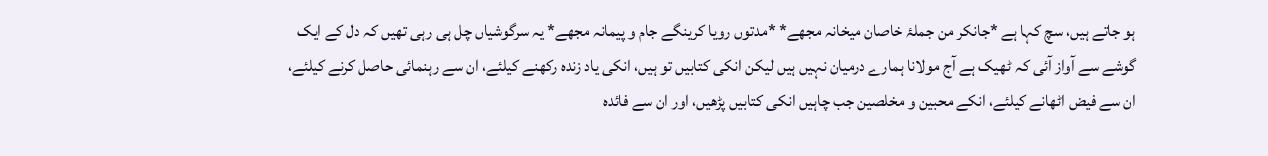ہو جاتے ہیں، سچ کہا ہے *جانکر من جملۂ خاصان میخانہ مجھے* *مدتوں رویا کرینگے جام و پیمانہ مجھے* یہ سرگوشیاں چل ہی رہی تھیں کہ دل کے ایک گوشے سے آواز آئی کہ ٹھیک ہے آج مولانا ہمارے درمیان نہیں ہیں لیکن انکی کتابیں تو ہیں، انکی یاد زندہ رکھنے کیلئے، ان سے رہنمائی حاصل کرنے کیلئے، ان سے فیض اٹھانے کیلئے، انکے محبین و مخلصین جب چاہیں انکی کتابیں پڑھیں، اور ان سے فائدہ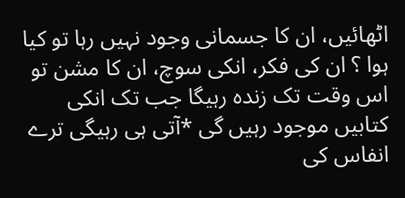اٹھائیں، ان کا جسمانی وجود نہیں رہا تو کیا ہوا ؟ ان کی فکر، انکی سوچ، ان کا مشن تو اس وقت تک زندہ رہیگا جب تک انکی کتابیں موجود رہیں گی *آتی ہی رہیگی ترے انفاس کی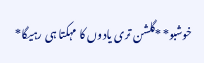خوشبو* *گلشن تری یادوں کا مہکتا ہی رہیگا*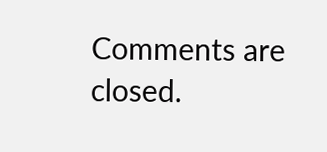Comments are closed.